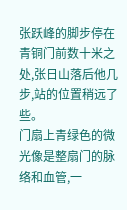张跃峰的脚步停在青铜门前数十米之处,张日山落后他几步,站的位置稍远了些。
门扇上青绿色的微光像是整扇门的脉络和血管,一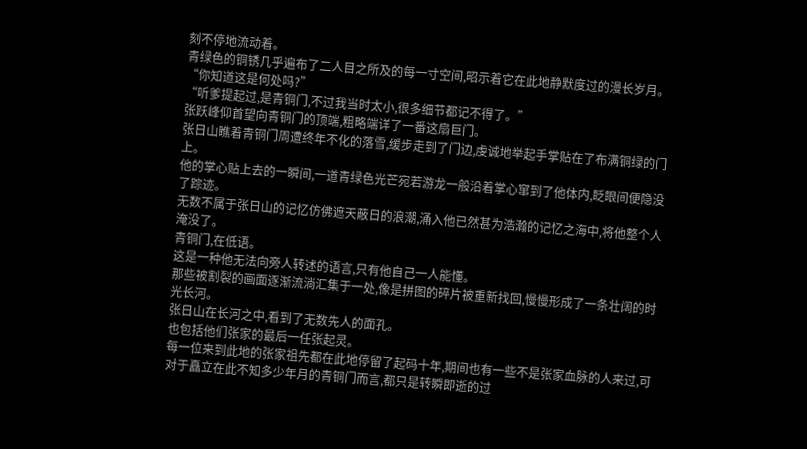刻不停地流动着。
青绿色的铜锈几乎遍布了二人目之所及的每一寸空间,昭示着它在此地静默度过的漫长岁月。
“你知道这是何处吗?”
“听爹提起过,是青铜门,不过我当时太小,很多细节都记不得了。”
张跃峰仰首望向青铜门的顶端,粗略端详了一番这扇巨门。
张日山瞧着青铜门周遭终年不化的落雪,缓步走到了门边,虔诚地举起手掌贴在了布满铜绿的门上。
他的掌心贴上去的一瞬间,一道青绿色光芒宛若游龙一般沿着掌心窜到了他体内,眨眼间便隐没了踪迹。
无数不属于张日山的记忆仿佛遮天蔽日的浪潮,涌入他已然甚为浩瀚的记忆之海中,将他整个人淹没了。
青铜门,在低语。
这是一种他无法向旁人转述的语言,只有他自己一人能懂。
那些被割裂的画面逐渐流淌汇集于一处,像是拼图的碎片被重新找回,慢慢形成了一条壮阔的时光长河。
张日山在长河之中,看到了无数先人的面孔。
也包括他们张家的最后一任张起灵。
每一位来到此地的张家祖先都在此地停留了起码十年,期间也有一些不是张家血脉的人来过,可对于矗立在此不知多少年月的青铜门而言,都只是转瞬即逝的过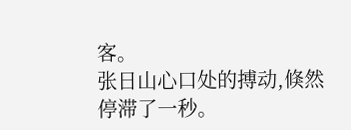客。
张日山心口处的搏动,倏然停滞了一秒。